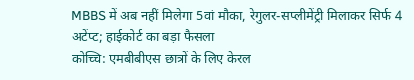MBBS में अब नहीं मिलेगा 5वां मौका, रेगुलर-सप्लीमेंट्री मिलाकर सिर्फ 4 अटेंप्ट; हाईकोर्ट का बड़ा फैसला
कोच्चि: एमबीबीएस छात्रों के लिए केरल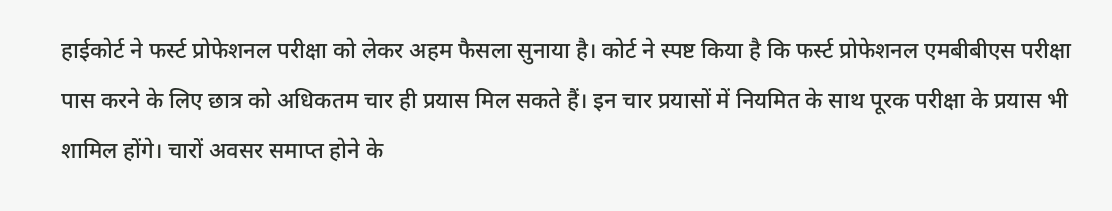हाईकोर्ट ने फर्स्ट प्रोफेशनल परीक्षा को लेकर अहम फैसला सुनाया है। कोर्ट ने स्पष्ट किया है कि फर्स्ट प्रोफेशनल एमबीबीएस परीक्षा पास करने के लिए छात्र को अधिकतम चार ही प्रयास मिल सकते हैं। इन चार प्रयासों में नियमित के साथ पूरक परीक्षा के प्रयास भी शामिल होंगे। चारों अवसर समाप्त होने के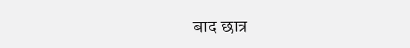बाद छात्र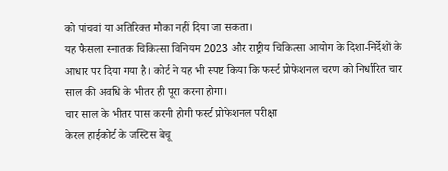को पांचवां या अतिरिक्त मौका नहीं दिया जा सकता।
यह फैसला स्नातक चिकित्सा विनियम 2023 और राष्ट्रीय चिकित्सा आयोग के दिशा-निर्देशों के आधार पर दिया गया है। कोर्ट ने यह भी स्पष्ट किया कि फर्स्ट प्रोफेशनल चरण को निर्धारित चार साल की अवधि के भीतर ही पूरा करना होगा।
चार साल के भीतर पास करनी होगी फर्स्ट प्रोफेशनल परीक्षा
केरल हाईकोर्ट के जस्टिस बेचू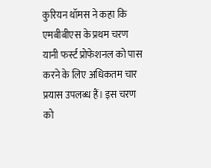कुरियन थॉमस ने कहा कि एमबीबीएस के प्रथम चरण यानी फर्स्ट प्रोफेशनल को पास करने के लिए अधिकतम चार प्रयास उपलब्ध हैं। इस चरण को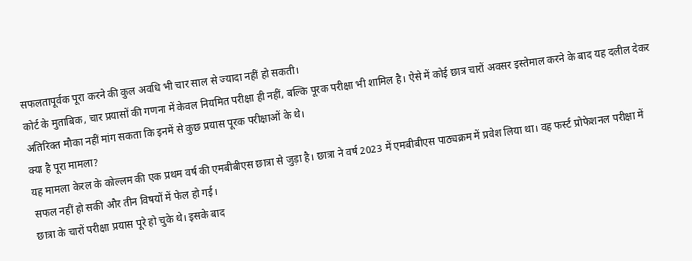सफलतापूर्वक पूरा करने की कुल अवधि भी चार साल से ज्यादा नहीं हो सकती।
कोर्ट के मुताबिक, चार प्रयासों की गणना में केवल नियमित परीक्षा ही नहीं, बल्कि पूरक परीक्षा भी शामिल है। ऐसे में कोई छात्र चारों अवसर इस्तेमाल करने के बाद यह दलील देकर अतिरिक्त मौका नहीं मांग सकता कि इनमें से कुछ प्रयास पूरक परीक्षाओं के थे।
क्या है पूरा मामला?
यह मामला केरल के कोल्लम की एक प्रथम वर्ष की एमबीबीएस छात्रा से जुड़ा है। छात्रा ने वर्ष 2023 में एमबीबीएस पाठ्यक्रम में प्रवेश लिया था। वह फर्स्ट प्रोफेशनल परीक्षा में सफल नहीं हो सकी और तीन विषयों में फेल हो गई।
छात्रा के चारों परीक्षा प्रयास पूरे हो चुके थे। इसके बाद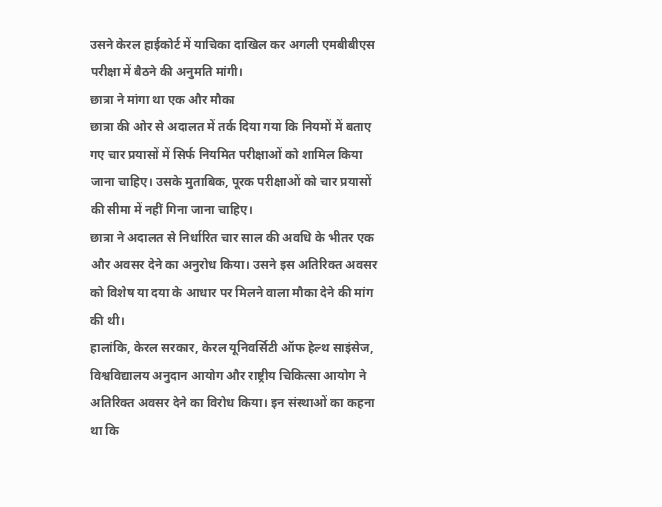उसने केरल हाईकोर्ट में याचिका दाखिल कर अगली एमबीबीएस परीक्षा में बैठने की अनुमति मांगी।
छात्रा ने मांगा था एक और मौका
छात्रा की ओर से अदालत में तर्क दिया गया कि नियमों में बताए गए चार प्रयासों में सिर्फ नियमित परीक्षाओं को शामिल किया जाना चाहिए। उसके मुताबिक, पूरक परीक्षाओं को चार प्रयासों की सीमा में नहीं गिना जाना चाहिए।
छात्रा ने अदालत से निर्धारित चार साल की अवधि के भीतर एक और अवसर देने का अनुरोध किया। उसने इस अतिरिक्त अवसर को विशेष या दया के आधार पर मिलने वाला मौका देने की मांग की थी।
हालांकि, केरल सरकार, केरल यूनिवर्सिटी ऑफ हेल्थ साइंसेज, विश्वविद्यालय अनुदान आयोग और राष्ट्रीय चिकित्सा आयोग ने अतिरिक्त अवसर देने का विरोध किया। इन संस्थाओं का कहना था कि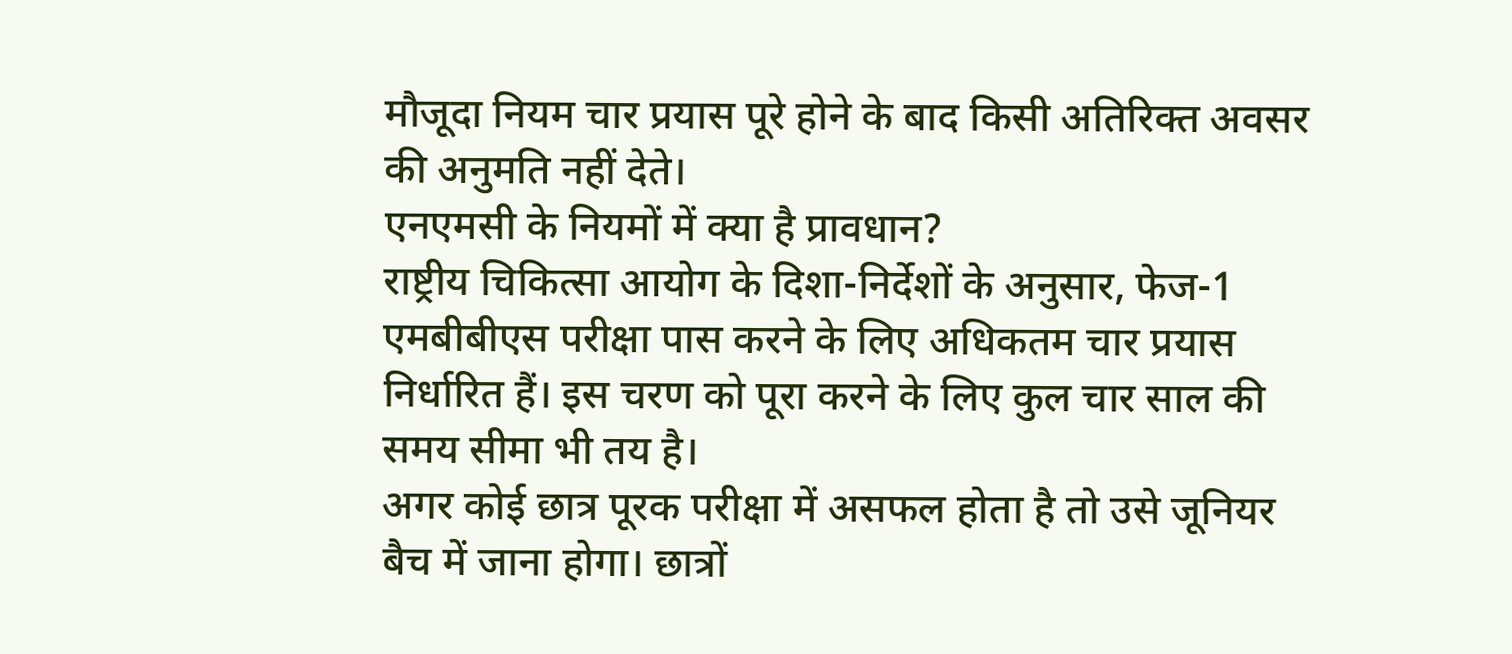मौजूदा नियम चार प्रयास पूरे होने के बाद किसी अतिरिक्त अवसर की अनुमति नहीं देते।
एनएमसी के नियमों में क्या है प्रावधान?
राष्ट्रीय चिकित्सा आयोग के दिशा-निर्देशों के अनुसार, फेज-1 एमबीबीएस परीक्षा पास करने के लिए अधिकतम चार प्रयास निर्धारित हैं। इस चरण को पूरा करने के लिए कुल चार साल की समय सीमा भी तय है।
अगर कोई छात्र पूरक परीक्षा में असफल होता है तो उसे जूनियर बैच में जाना होगा। छात्रों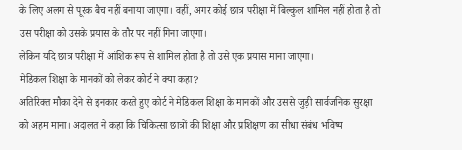के लिए अलग से पूरक बैच नहीं बनाया जाएगा। वहीं, अगर कोई छात्र परीक्षा में बिल्कुल शामिल नहीं होता है तो उस परीक्षा को उसके प्रयास के तौर पर नहीं गिना जाएगा।
लेकिन यदि छात्र परीक्षा में आंशिक रूप से शामिल होता है तो उसे एक प्रयास माना जाएगा।
मेडिकल शिक्षा के मानकों को लेकर कोर्ट ने क्या कहा?
अतिरिक्त मौका देने से इनकार करते हुए कोर्ट ने मेडिकल शिक्षा के मानकों और उससे जुड़ी सार्वजनिक सुरक्षा को अहम माना। अदालत ने कहा कि चिकित्सा छात्रों की शिक्षा और प्रशिक्षण का सीधा संबंध भविष्य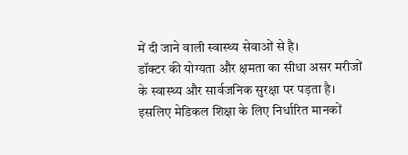में दी जाने वाली स्वास्थ्य सेवाओं से है।
डॉक्टर की योग्यता और क्षमता का सीधा असर मरीजों के स्वास्थ्य और सार्वजनिक सुरक्षा पर पड़ता है। इसलिए मेडिकल शिक्षा के लिए निर्धारित मानकों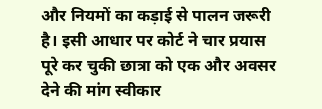और नियमों का कड़ाई से पालन जरूरी है। इसी आधार पर कोर्ट ने चार प्रयास पूरे कर चुकी छात्रा को एक और अवसर देने की मांग स्वीकार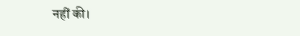नहीं की।